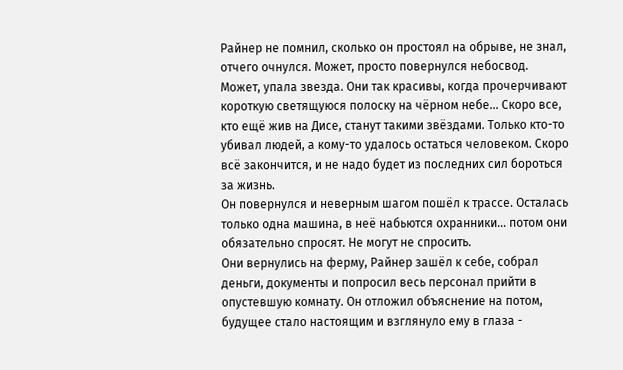Райнер не помнил, сколько он простоял на обрыве, не знал, отчего очнулся. Может, просто повернулся небосвод. Может, упала звезда. Они так красивы, когда прочерчивают короткую светящуюся полоску на чёрном небе... Скоро все, кто ещё жив на Дисе, станут такими звёздами. Только кто-то убивал людей, а кому-то удалось остаться человеком. Скоро всё закончится, и не надо будет из последних сил бороться за жизнь.
Он повернулся и неверным шагом пошёл к трассе. Осталась только одна машина, в неё набьются охранники... потом они обязательно спросят. Не могут не спросить.
Они вернулись на ферму, Райнер зашёл к себе, собрал деньги, документы и попросил весь персонал прийти в опустевшую комнату. Он отложил объяснение на потом, будущее стало настоящим и взглянуло ему в глаза -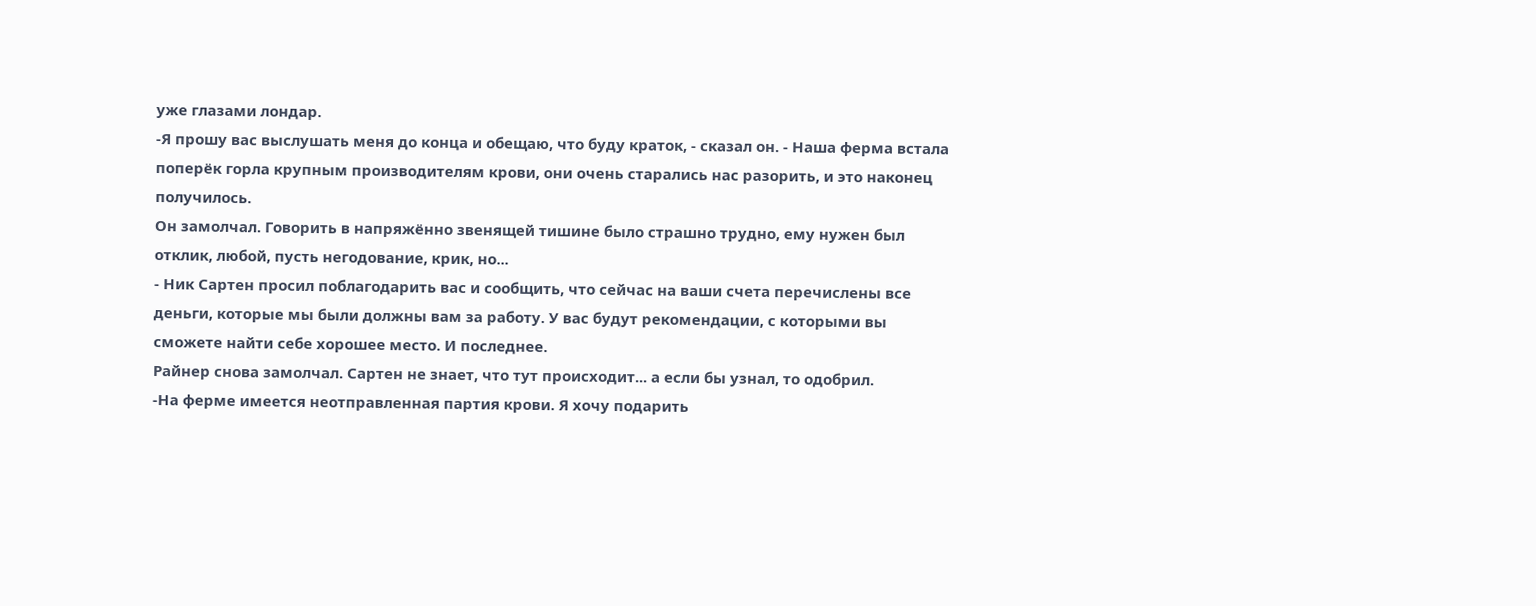уже глазами лондар.
-Я прошу вас выслушать меня до конца и обещаю, что буду краток, - сказал он. - Наша ферма встала поперёк горла крупным производителям крови, они очень старались нас разорить, и это наконец получилось.
Он замолчал. Говорить в напряжённо звенящей тишине было страшно трудно, ему нужен был отклик, любой, пусть негодование, крик, но...
- Ник Сартен просил поблагодарить вас и сообщить, что сейчас на ваши счета перечислены все деньги, которые мы были должны вам за работу. У вас будут рекомендации, с которыми вы сможете найти себе хорошее место. И последнее.
Райнер снова замолчал. Сартен не знает, что тут происходит... а если бы узнал, то одобрил.
-На ферме имеется неотправленная партия крови. Я хочу подарить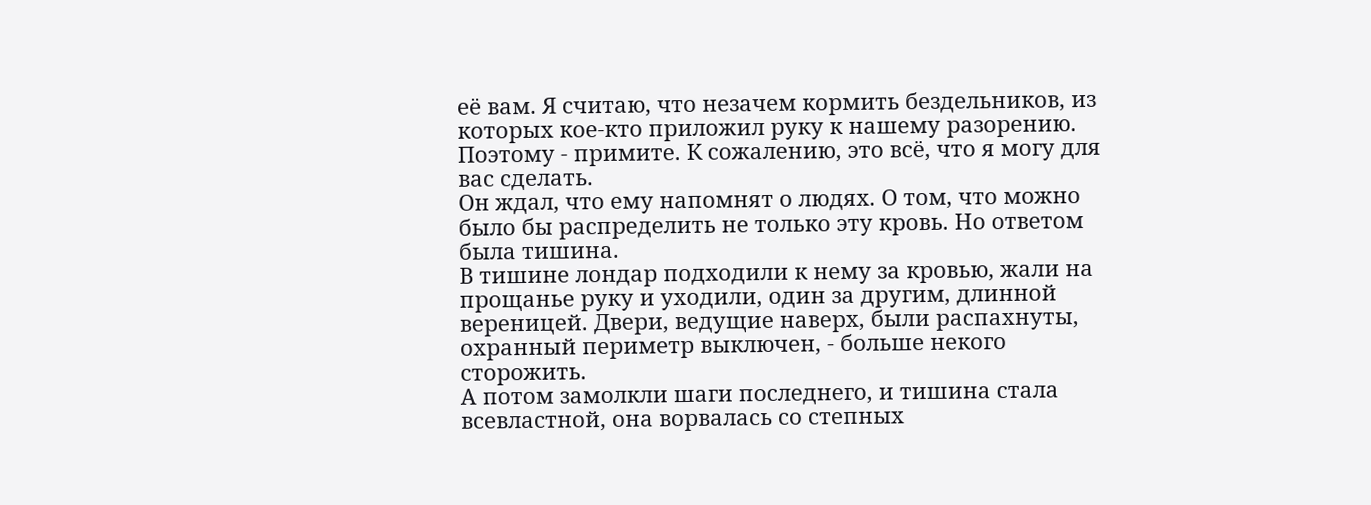её вам. Я считаю, что незачем кормить бездельников, из которых кое-кто приложил руку к нашему разорению. Поэтому - примите. К сожалению, это всё, что я могу для вас сделать.
Он ждал, что ему напомнят о людях. О том, что можно было бы распределить не только эту кровь. Но ответом была тишина.
В тишине лондар подходили к нему за кровью, жали на прощанье руку и уходили, один за другим, длинной вереницей. Двери, ведущие наверх, были распахнуты, охранный периметр выключен, - больше некого сторожить.
А потом замолкли шаги последнего, и тишина стала всевластной, она ворвалась со степных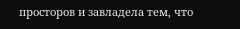просторов и завладела тем, что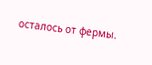осталось от фермы.